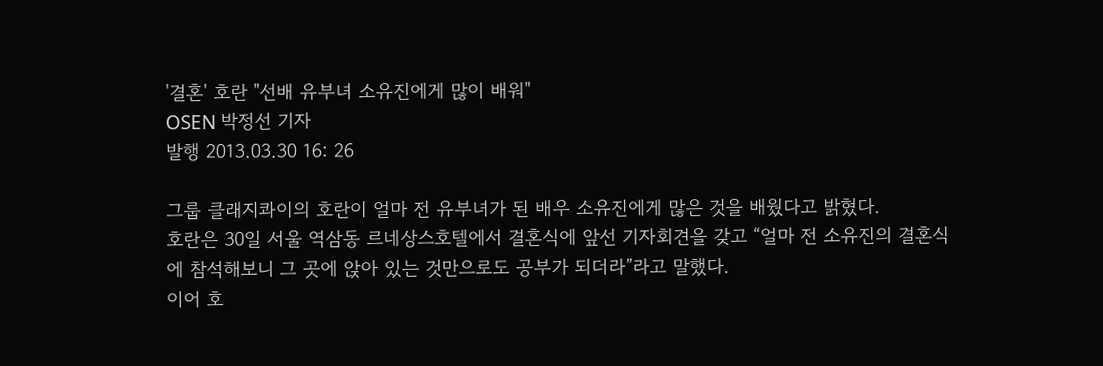'결혼' 호란 "선배 유부녀 소유진에게 많이 배워"
OSEN 박정선 기자
발행 2013.03.30 16: 26

그룹 클래지콰이의 호란이 얼마 전 유부녀가 된 배우 소유진에게 많은 것을 배웠다고 밝혔다.
호란은 30일 서울 역삼동 르네상스호텔에서 결혼식에 앞선 기자회견을 갖고 “얼마 전 소유진의 결혼식에 참석해보니 그 곳에 앉아 있는 것만으로도 공부가 되더라”라고 말했다.
이어 호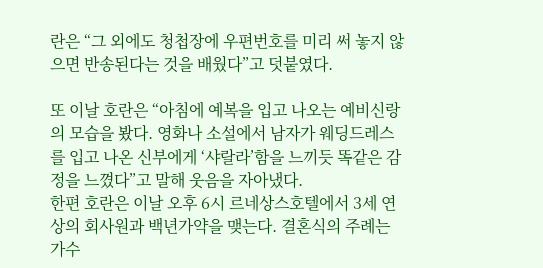란은 “그 외에도 청첩장에 우편번호를 미리 써 놓지 않으면 반송된다는 것을 배웠다”고 덧붙였다.

또 이날 호란은 “아침에 예복을 입고 나오는 예비신랑의 모습을 봤다. 영화나 소설에서 남자가 웨딩드레스를 입고 나온 신부에게 ‘샤랄라’함을 느끼듯 똑같은 감정을 느꼈다”고 말해 웃음을 자아냈다.
한편 호란은 이날 오후 6시 르네상스호텔에서 3세 연상의 회사원과 백년가약을 맺는다. 결혼식의 주례는 가수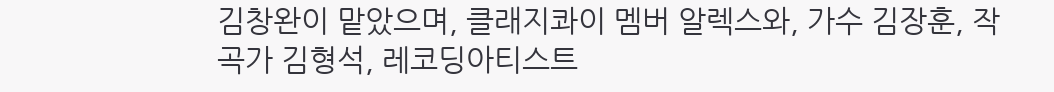김창완이 맡았으며, 클래지콰이 멤버 알렉스와, 가수 김장훈, 작곡가 김형석, 레코딩아티스트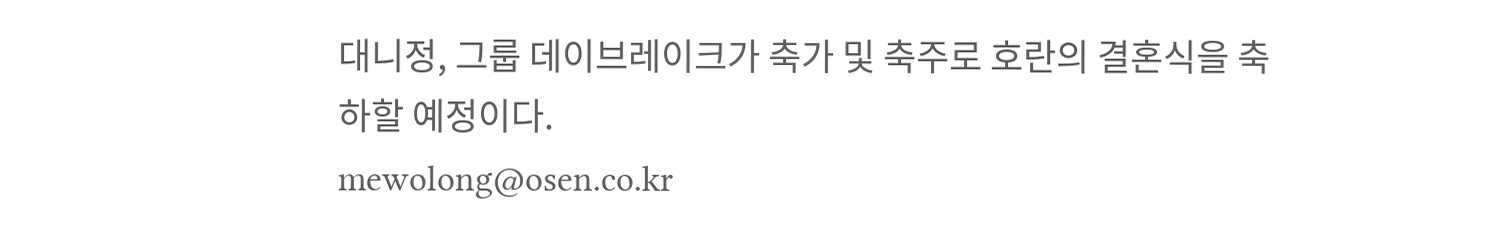대니정, 그룹 데이브레이크가 축가 및 축주로 호란의 결혼식을 축하할 예정이다.
mewolong@osen.co.kr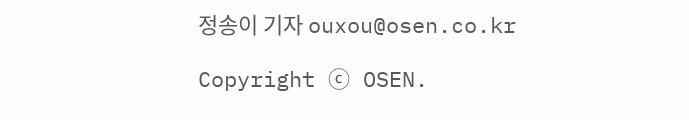정송이 기자 ouxou@osen.co.kr

Copyright ⓒ OSEN.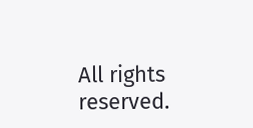All rights reserved.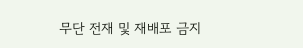무단 전재 및 재배포 금지